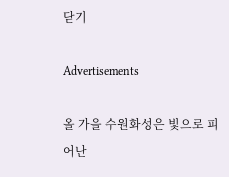닫기

Advertisements

올 가을 수원화성은 빛으로 피어난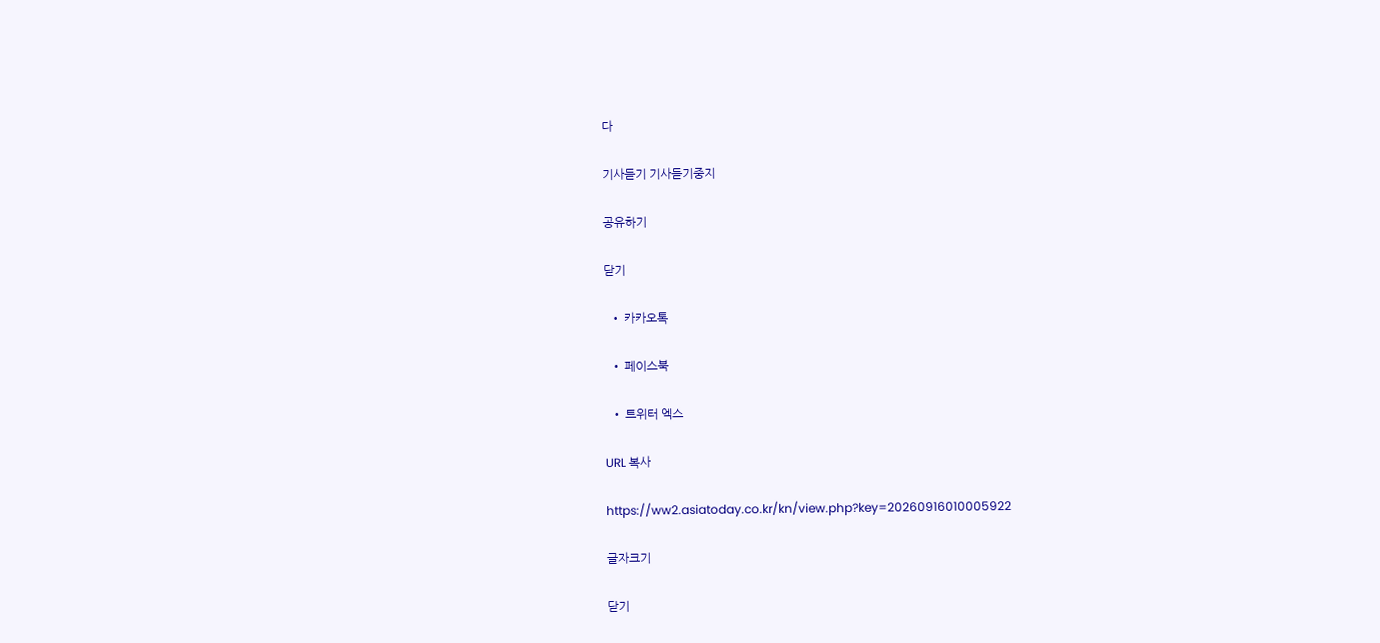다

기사듣기 기사듣기중지

공유하기

닫기

  • 카카오톡

  • 페이스북

  • 트위터 엑스

URL 복사

https://ww2.asiatoday.co.kr/kn/view.php?key=20260916010005922

글자크기

닫기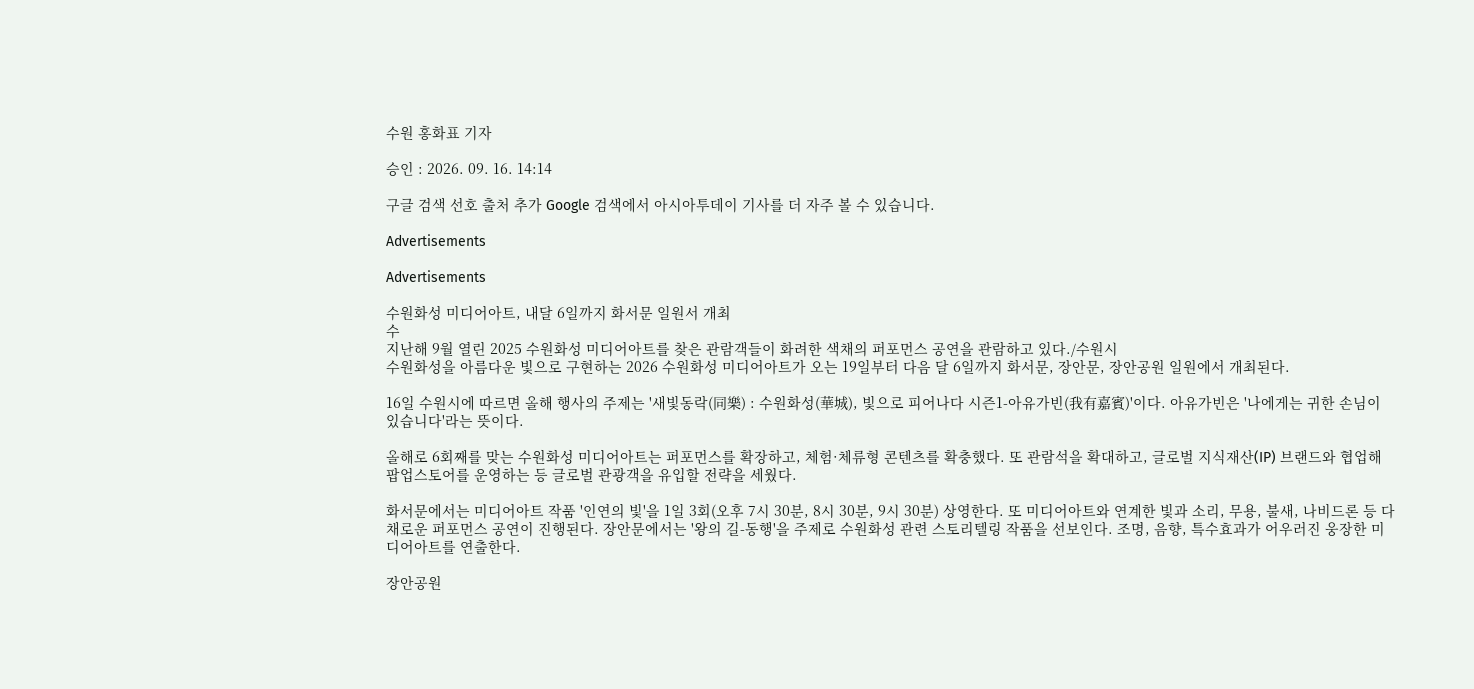수원 홍화표 기자

승인 : 2026. 09. 16. 14:14

구글 검색 선호 출처 추가 Google 검색에서 아시아투데이 기사를 더 자주 볼 수 있습니다.

Advertisements

Advertisements

수원화성 미디어아트, 내달 6일까지 화서문 일원서 개최
수
지난해 9월 열린 2025 수원화성 미디어아트를 찾은 관람객들이 화려한 색채의 퍼포먼스 공연을 관람하고 있다./수원시
수원화성을 아름다운 빛으로 구현하는 2026 수원화성 미디어아트가 오는 19일부터 다음 달 6일까지 화서문, 장안문, 장안공원 일원에서 개최된다.

16일 수원시에 따르면 올해 행사의 주제는 '새빛동락(同樂) : 수원화성(華城), 빛으로 피어나다 시즌1-아유가빈(我有嘉賓)'이다. 아유가빈은 '나에게는 귀한 손님이 있습니다'라는 뜻이다.

올해로 6회째를 맞는 수원화성 미디어아트는 퍼포먼스를 확장하고, 체험·체류형 콘텐츠를 확충했다. 또 관람석을 확대하고, 글로벌 지식재산(IP) 브랜드와 협업해 팝업스토어를 운영하는 등 글로벌 관광객을 유입할 전략을 세웠다.

화서문에서는 미디어아트 작품 '인연의 빛'을 1일 3회(오후 7시 30분, 8시 30분, 9시 30분) 상영한다. 또 미디어아트와 연계한 빛과 소리, 무용, 불새, 나비드론 등 다채로운 퍼포먼스 공연이 진행된다. 장안문에서는 '왕의 길-동행'을 주제로 수원화성 관련 스토리텔링 작품을 선보인다. 조명, 음향, 특수효과가 어우러진 웅장한 미디어아트를 연출한다.

장안공원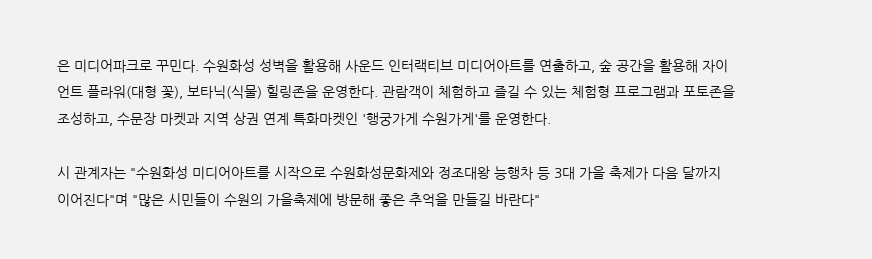은 미디어파크로 꾸민다. 수원화성 성벽을 활용해 사운드 인터랙티브 미디어아트를 연출하고, 숲 공간을 활용해 자이언트 플라워(대형 꽃), 보타닉(식물) 힐링존을 운영한다. 관람객이 체험하고 즐길 수 있는 체험형 프로그램과 포토존을 조성하고, 수문장 마켓과 지역 상권 연계 특화마켓인 '행궁가게 수원가게'를 운영한다.

시 관계자는 "수원화성 미디어아트를 시작으로 수원화성문화제와 정조대왕 능행차 등 3대 가을 축제가 다음 달까지 이어진다"며 "많은 시민들이 수원의 가을축제에 방문해 좋은 추억을 만들길 바란다"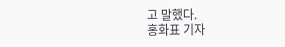고 말했다.
홍화표 기자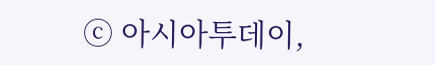ⓒ 아시아투데이,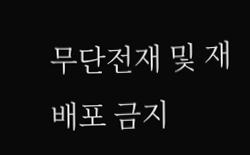무단전재 및 재배포 금지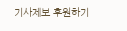기사제보 후원하기